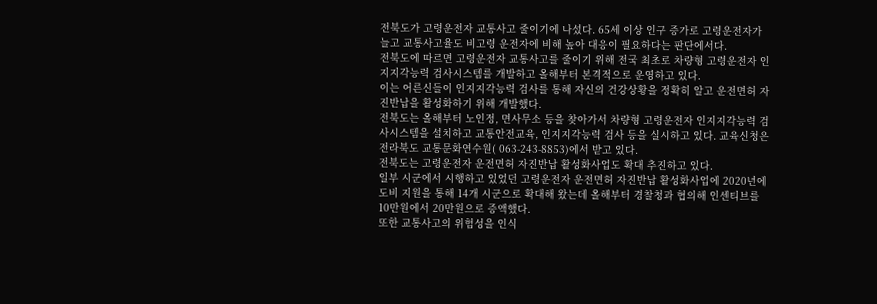전북도가 고령운전자 교통사고 줄이기에 나섰다. 65세 이상 인구 증가로 고령운전자가 늘고 교통사고율도 비고령 운전자에 비해 높아 대응이 필요하다는 판단에서다.
전북도에 따르면 고령운전자 교통사고를 줄이기 위해 전국 최초로 차량형 고령운전자 인지지각능력 검사시스템를 개발하고 올해부터 본격적으로 운영하고 있다.
이는 어른신들이 인지지각능력 검사를 통해 자신의 건강상황을 정확히 알고 운전면허 자진반납을 활성화하기 위해 개발했다.
전북도는 올해부터 노인정, 면사무소 등을 찾아가서 차량형 고령운전자 인지지각능력 검사시스템을 설치하고 교통안전교육, 인지지각능력 검사 등을 실시하고 있다. 교육신청은 전라북도 교통문화연수원( 063-243-8853)에서 받고 있다.
전북도는 고령운전자 운전면허 자진반납 활성화사업도 확대 추진하고 있다.
일부 시군에서 시행하고 있었던 고령운전자 운전면허 자진반납 활성화사업에 2020년에 도비 지원을 통해 14개 시군으로 확대해 왔는데 올해부터 경찰청과 협의해 인센티브를 10만원에서 20만원으로 증액했다.
또한 교통사고의 위험성을 인식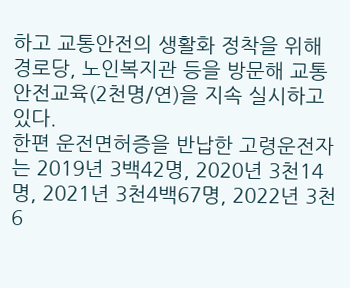하고 교통안전의 생활화 정착을 위해 경로당, 노인복지관 등을 방문해 교통안전교육(2천명/연)을 지속 실시하고 있다.
한편 운전면허증을 반납한 고령운전자는 2019년 3백42명, 2020년 3천14명, 2021년 3천4백67명, 2022년 3천6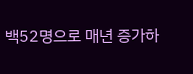백52명으로 매년 증가하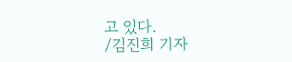고 있다.
/김진희 기자